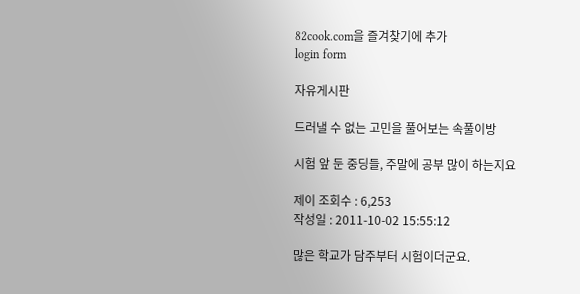82cook.com을 즐겨찾기에 추가
login form

자유게시판

드러낼 수 없는 고민을 풀어보는 속풀이방

시험 앞 둔 중딩들, 주말에 공부 많이 하는지요

제이 조회수 : 6,253
작성일 : 2011-10-02 15:55:12

많은 학교가 담주부터 시험이더군요.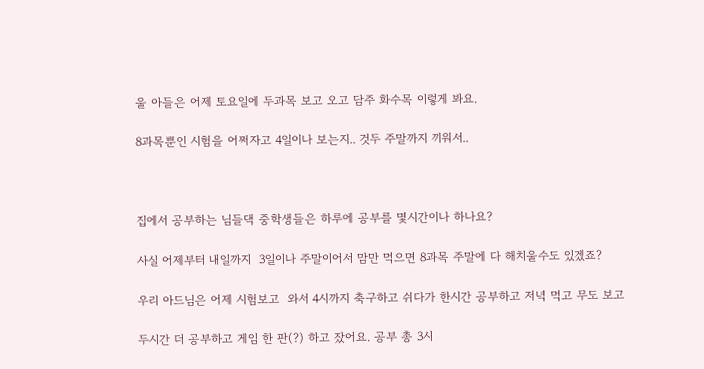울 아들은 어제 토요일에 두과목 보고 오고 담주 화수목 이렇게 봐요.

8과목뿐인 시험을 어쩌자고 4일이나 보는지.. 것두 주말까지 끼워서..



집에서 공부하는 님들댁 중학생들은 하루에 공부를 몇시간이나 하나요?

사실 어제부터 내일까지  3일이나 주말이어서 맘만 먹으면 8과목 주말에 다 해치울수도 있겠죠?

우리 아드님은 어제 시험보고  와서 4시까지 축구하고 쉬다가 한시간 공부하고 저녁 먹고 무도 보고

두시간 더 공부하고 게임 한 판(?) 하고 잤어요. 공부 총 3시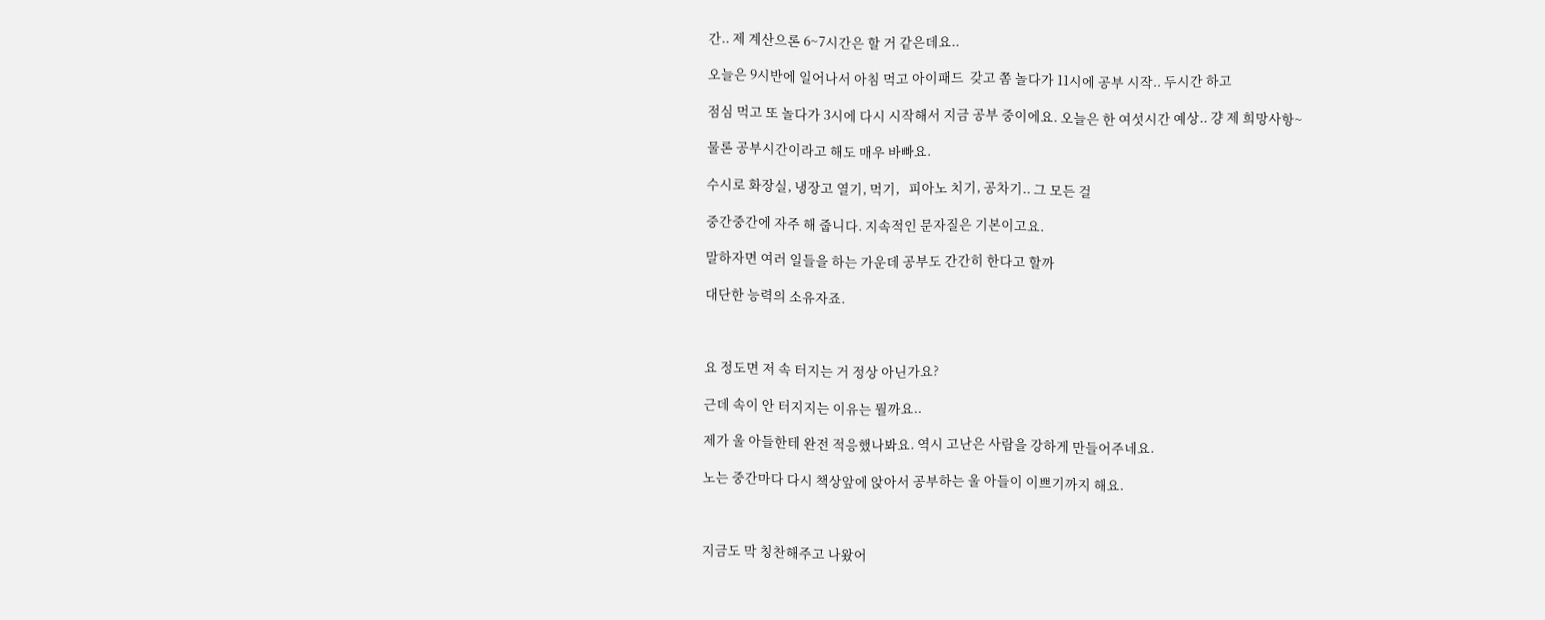간.. 제 계산으론 6~7시간은 할 거 같은데요..

오늘은 9시반에 일어나서 아침 먹고 아이패드  갖고 쫌 놀다가 11시에 공부 시작.. 두시간 하고

점심 먹고 또 놀다가 3시에 다시 시작해서 지금 공부 중이에요. 오늘은 한 여섯시간 예상.. 걍 제 희망사항~

물론 공부시간이라고 해도 매우 바빠요.

수시로 화장실, 냉장고 열기, 먹기,   피아노 치기, 공차기.. 그 모든 걸

중간중간에 자주 해 줍니다. 지속적인 문자질은 기본이고요.

말하자면 여러 일들을 하는 가운데 공부도 간간히 한다고 할까

대단한 능력의 소유자죠.



요 정도면 저 속 터지는 거 정상 아닌가요?

근데 속이 안 터지지는 이유는 뭘까요..

제가 울 아들한테 완전 적응했나봐요. 역시 고난은 사람을 강하게 만들어주네요.

노는 중간마다 다시 책상앞에 앉아서 공부하는 울 아들이 이쁘기까지 해요.



지금도 막 칭찬해주고 나왔어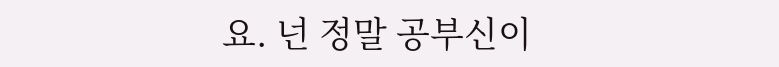요. 넌 정말 공부신이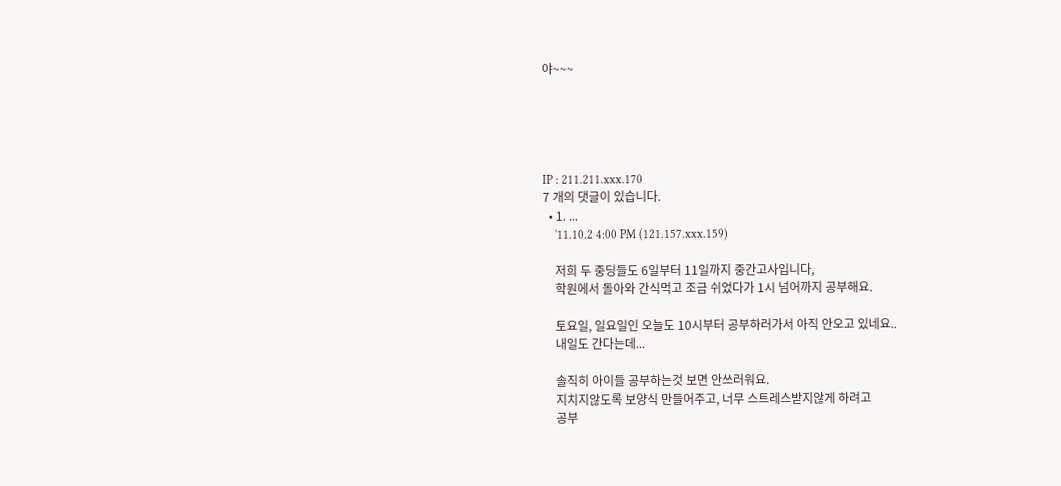야~~~





IP : 211.211.xxx.170
7 개의 댓글이 있습니다.
  • 1. ...
    '11.10.2 4:00 PM (121.157.xxx.159)

    저희 두 중딩들도 6일부터 11일까지 중간고사입니다,
    학원에서 돌아와 간식먹고 조금 쉬었다가 1시 넘어까지 공부해요.

    토요일, 일요일인 오늘도 10시부터 공부하러가서 아직 안오고 있네요..
    내일도 간다는데...

    솔직히 아이들 공부하는것 보면 안쓰러워요.
    지치지않도록 보양식 만들어주고, 너무 스트레스받지않게 하려고
    공부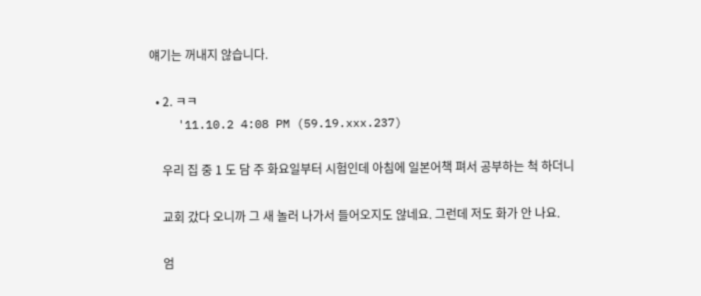얘기는 꺼내지 않습니다.

  • 2. ㅋㅋ
    '11.10.2 4:08 PM (59.19.xxx.237)

    우리 집 중 1 도 담 주 화요일부터 시험인데 아침에 일본어책 펴서 공부하는 척 하더니

    교회 갔다 오니까 그 새 놀러 나가서 들어오지도 않네요. 그런데 저도 화가 안 나요.

    엄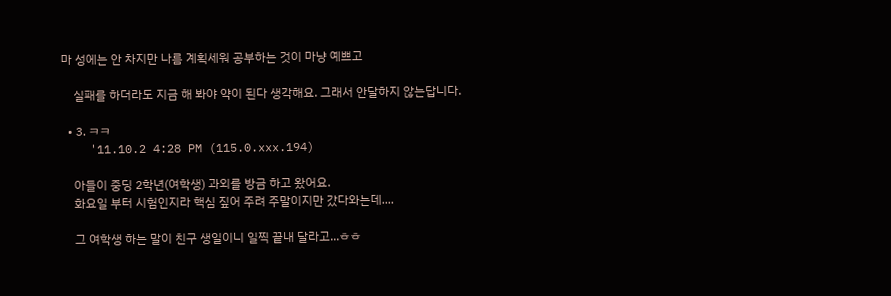마 성에는 안 차지만 나름 계획세워 공부하는 것이 마냥 예쁘고

    실패를 하더라도 지금 해 봐야 약이 된다 생각해요. 그래서 안달하지 않는답니다.

  • 3. ㅋㅋ
    '11.10.2 4:28 PM (115.0.xxx.194)

    아들이 중딩 2학년(여학생) 과외를 방금 하고 왔어요.
    화요일 부터 시험인지라 핵심 짚어 주려 주말이지만 갔다와는데....

    그 여학생 하는 말이 친구 생일이니 일찍 끝내 달라고...ㅎㅎ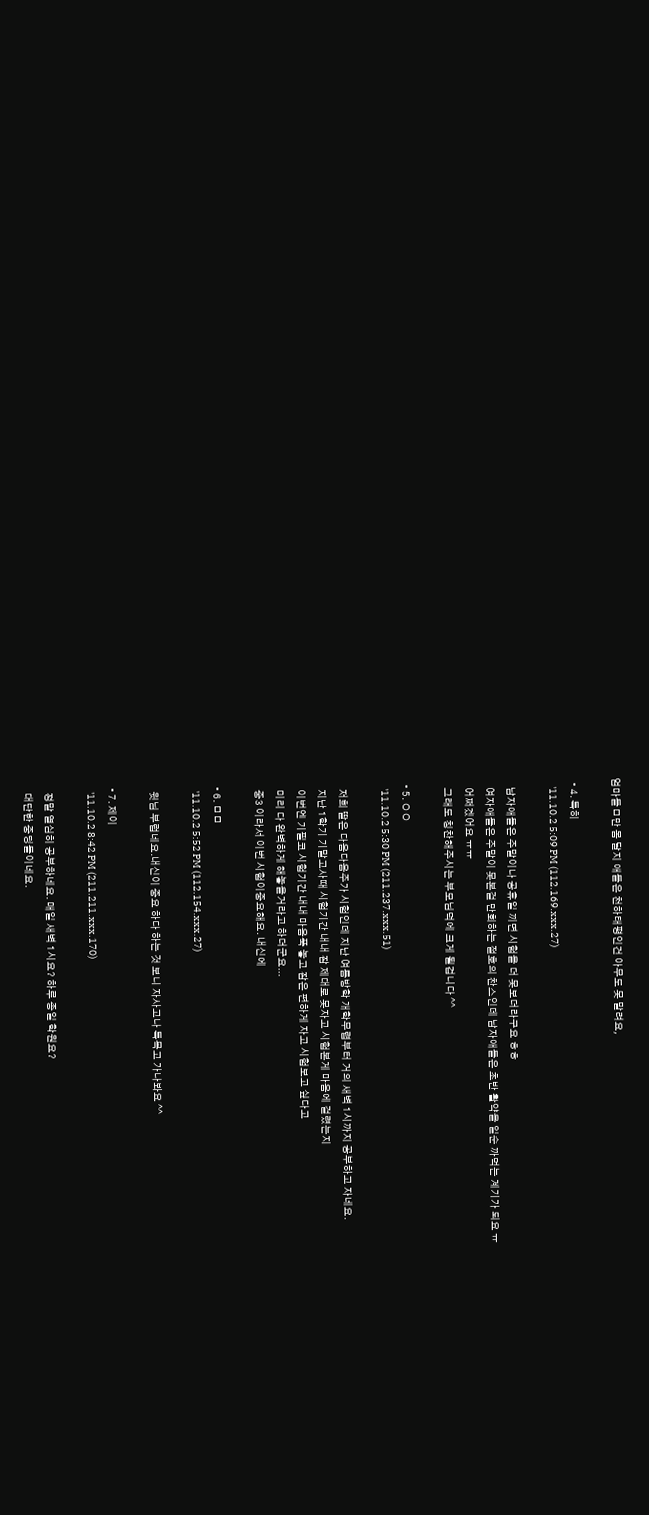엄마들ㅁ만 몸 달지 애들은 천하태평인건 아무도 못 말려요,

  • 4. 특히
    '11.10.2 5:09 PM (112.169.xxx.27)

    남자애들은 주말이나 공휴일 끼면 시험을 더 못보더라구요 ㅎㅎ
    여자애들은 주말이 못본걸 만회하는 절호의 찬스인데 남자애들은 초반 활약을 일순 까먹는 계기가 되요 ㅠ
    어쩌겠어요 ㅠㅠ
    그래도 칭찬해주시는 부모님덕에 크게 될겁니다 ^^

  • 5. ㅇㅇ
    '11.10.2 5:30 PM (211.237.xxx.51)

    저희 딸은 다음다음주가 시험인데 지난 여름방학 개학무렵부터 거의 새벽 1시까지 공부하고 자네요.
    지난 1학기 기말고사때 시험기간 내내 잠 제대로 못자고 시험본게 마음에 걸렸는지
    이번엔 기필코 시험기간 내내 마음푹 놓고 잠은 편하게 자고 시험보고 싶다고
    미리 다 완벽하게 해놓을거라고 하더군요...
    중3 이라서 이번 시험이중요해요. 내신에

  • 6. ㅁㅁ
    '11.10.2 5:52 PM (112.154.xxx.27)

    윗님 부럽네요.내신이 중요 하다 하는 것 보니 자사고나 특목고 가나봐요 ^^

  • 7. 제이
    '11.10.2 8:42 PM (211.211.xxx.170)

    정말 열심히 공부하네요. 매일 새벽 1시요? 하루 종일 학원요?
    대단한 중딩들이네요.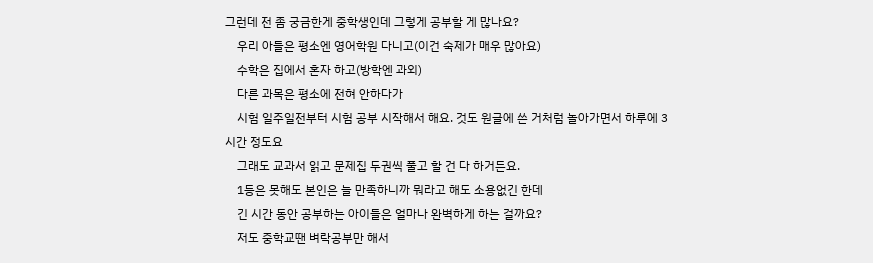그런데 전 좀 궁금한게 중학생인데 그렇게 공부할 게 많나요?
    우리 아들은 평소엔 영어학원 다니고(이건 숙제가 매우 많아요)
    수학은 집에서 혼자 하고(방학엔 과외)
    다른 과목은 평소에 전혀 안하다가
    시험 일주일전부터 시험 공부 시작해서 해요. 것도 원글에 쓴 거처럼 놀아가면서 하루에 3시간 정도요
    그래도 교과서 읽고 문제집 두권씩 풀고 할 건 다 하거든요.
    1등은 못해도 본인은 늘 만족하니까 뭐라고 해도 소용없긴 한데
    긴 시간 동안 공부하는 아이들은 얼마나 완벽하게 하는 걸까요?
    저도 중학교땐 벼락공부만 해서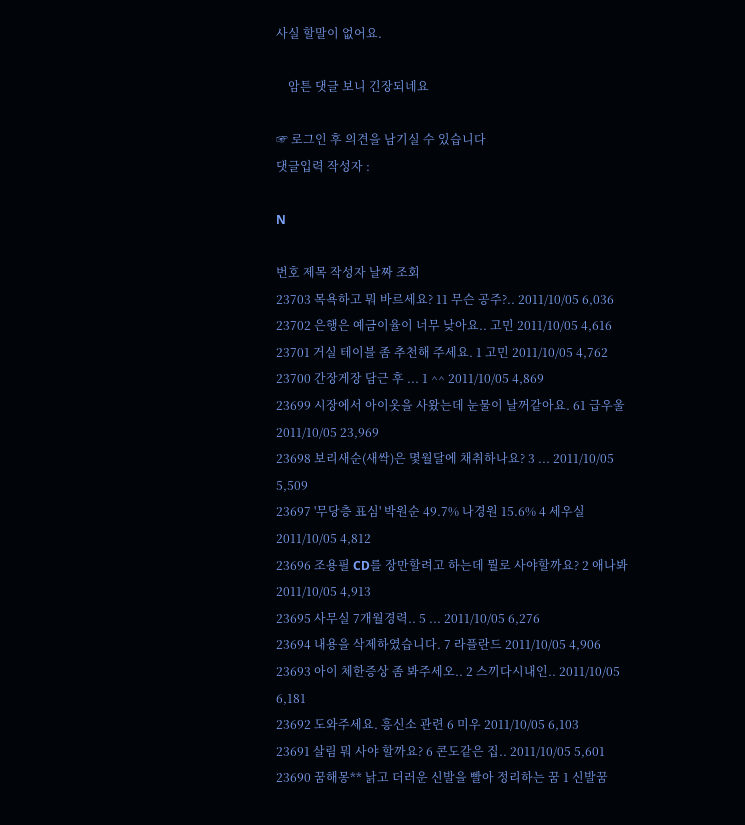사실 할말이 없어요.

    암튼 댓글 보니 긴장되네요

☞ 로그인 후 의견을 남기실 수 있습니다
댓글입력 작성자 :

N

번호 제목 작성자 날짜 조회
23703 목욕하고 뭐 바르세요? 11 무슨 공주?.. 2011/10/05 6,036
23702 은행은 예금이율이 너무 낮아요.. 고민 2011/10/05 4,616
23701 거실 테이블 좀 추천해 주세요. 1 고민 2011/10/05 4,762
23700 간장게장 담근 후 ... 1 ^^ 2011/10/05 4,869
23699 시장에서 아이옷을 사왔는데 눈물이 날꺼같아요. 61 급우울 2011/10/05 23,969
23698 보리새순(새싹)은 몇월달에 채취하나요? 3 ... 2011/10/05 5,509
23697 '무당층 표심' 박원순 49.7% 나경원 15.6% 4 세우실 2011/10/05 4,812
23696 조용필 CD를 장만할려고 하는데 뭘로 사야할까요? 2 애나봐 2011/10/05 4,913
23695 사무실 7개월경력.. 5 ... 2011/10/05 6,276
23694 내용을 삭제하였습니다. 7 라플란드 2011/10/05 4,906
23693 아이 체한증상 좀 봐주세오.. 2 스끼다시내인.. 2011/10/05 6,181
23692 도와주세요. 흥신소 관련 6 미우 2011/10/05 6,103
23691 살림 뭐 사야 할까요? 6 콘도같은 집.. 2011/10/05 5,601
23690 꿈해몽** 낡고 더러운 신발을 빨아 정리하는 꿈 1 신발꿈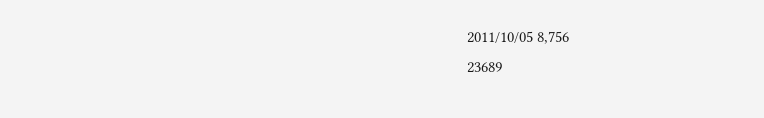2011/10/05 8,756
23689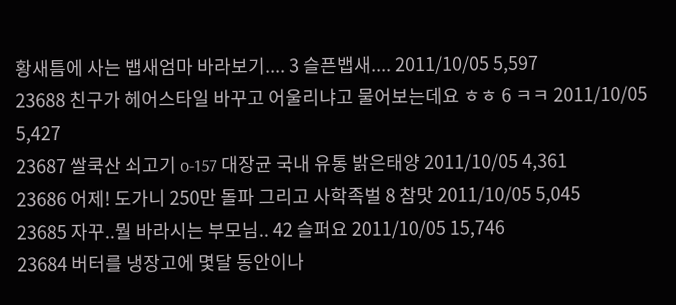황새틈에 사는 뱁새엄마 바라보기.... 3 슬픈뱁새.... 2011/10/05 5,597
23688 친구가 헤어스타일 바꾸고 어울리냐고 물어보는데요 ㅎㅎ 6 ㅋㅋ 2011/10/05 5,427
23687 쌀쿡산 쇠고기 o-157 대장균 국내 유통 밝은태양 2011/10/05 4,361
23686 어제! 도가니 250만 돌파 그리고 사학족벌 8 참맛 2011/10/05 5,045
23685 자꾸..뭘 바라시는 부모님.. 42 슬퍼요 2011/10/05 15,746
23684 버터를 냉장고에 몇달 동안이나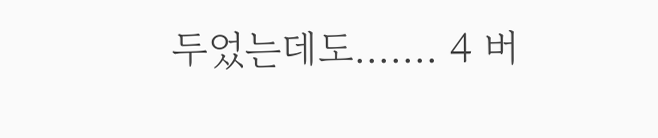두었는데도....... 4 버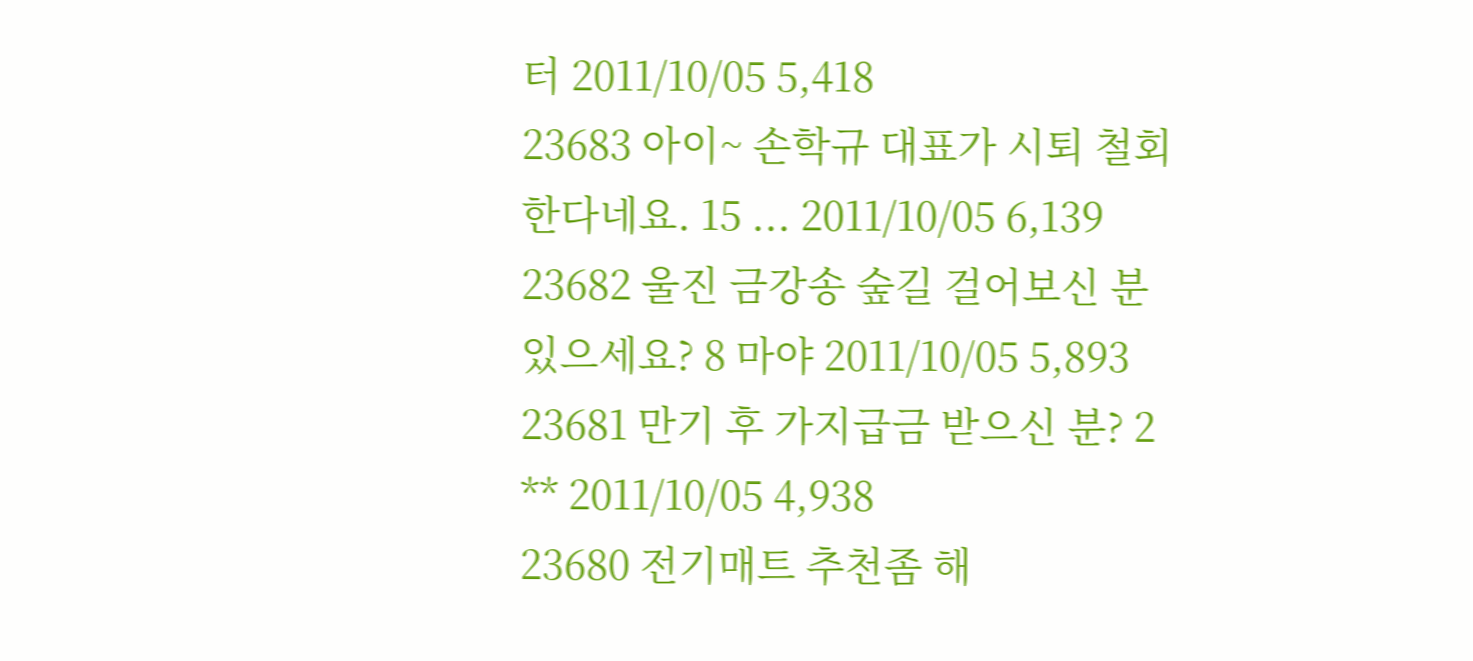터 2011/10/05 5,418
23683 아이~ 손학규 대표가 시퇴 철회한다네요. 15 ... 2011/10/05 6,139
23682 울진 금강송 숲길 걸어보신 분 있으세요? 8 마야 2011/10/05 5,893
23681 만기 후 가지급금 받으신 분? 2 ** 2011/10/05 4,938
23680 전기매트 추천좀 해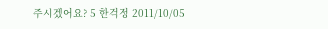주시겠어요? 5 한걱정 2011/10/05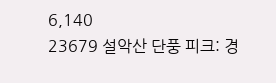6,140
23679 설악산 단풍 피크: 경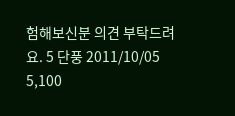험해보신분 의견 부탁드려요. 5 단풍 2011/10/05 5,100